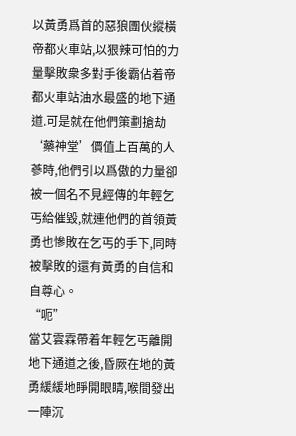以黃勇爲首的惡狼團伙縱橫帝都火車站,以狠辣可怕的力量擊敗衆多對手後霸佔着帝都火車站油水最盛的地下通道.可是就在他們策劃搶劫‘藥神堂’價值上百萬的人蔘時,他們引以爲傲的力量卻被一個名不見經傳的年輕乞丐給催毀,就連他們的首領黃勇也慘敗在乞丐的手下,同時被擊敗的還有黃勇的自信和自尊心。
“呃”
當艾雲霖帶着年輕乞丐離開地下通道之後,昏厥在地的黃勇緩緩地睜開眼睛,喉間發出一陣沉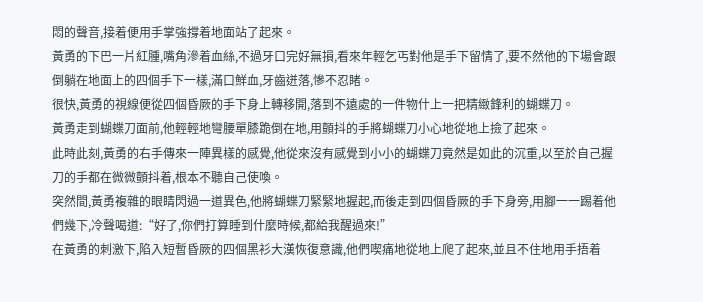悶的聲音,接着便用手掌強撐着地面站了起來。
黃勇的下巴一片紅腫,嘴角滲着血絲,不過牙口完好無損,看來年輕乞丐對他是手下留情了,要不然他的下場會跟倒躺在地面上的四個手下一樣,滿口鮮血,牙齒迸落,慘不忍睹。
很快,黃勇的視線便從四個昏厥的手下身上轉移開,落到不遠處的一件物什上一把精緻鋒利的蝴蝶刀。
黃勇走到蝴蝶刀面前,他輕輕地彎腰單膝跪倒在地,用顫抖的手將蝴蝶刀小心地從地上撿了起來。
此時此刻,黃勇的右手傳來一陣異樣的感覺,他從來沒有感覺到小小的蝴蝶刀竟然是如此的沉重,以至於自己握刀的手都在微微顫抖着,根本不聽自己使喚。
突然間,黃勇複雜的眼睛閃過一道異色,他將蝴蝶刀緊緊地握起,而後走到四個昏厥的手下身旁,用腳一一踢着他們幾下,冷聲喝道:“好了,你們打算睡到什麼時候,都給我醒過來!”
在黃勇的刺激下,陷入短暫昏厥的四個黑衫大漢恢復意識,他們喫痛地從地上爬了起來,並且不住地用手捂着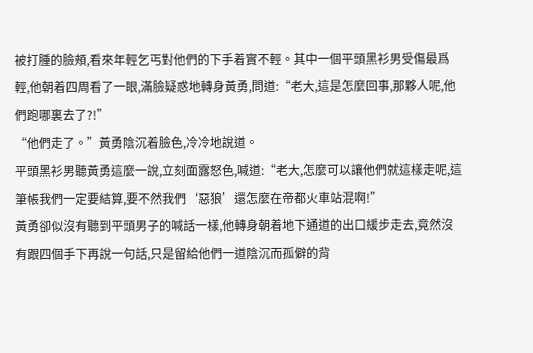被打腫的臉頰,看來年輕乞丐對他們的下手着實不輕。其中一個平頭黑衫男受傷最爲輕,他朝着四周看了一眼,滿臉疑惑地轉身黃勇,問道:“老大,這是怎麼回事,那夥人呢,他們跑哪裏去了?!”
“他們走了。”黃勇陰沉着臉色,冷冷地說道。
平頭黑衫男聽黃勇這麼一說,立刻面露怒色,喊道:“老大,怎麼可以讓他們就這樣走呢,這筆帳我們一定要結算,要不然我們‘惡狼’還怎麼在帝都火車站混啊!”
黃勇卻似沒有聽到平頭男子的喊話一樣,他轉身朝着地下通道的出口緩步走去,竟然沒有跟四個手下再說一句話,只是留給他們一道陰沉而孤僻的背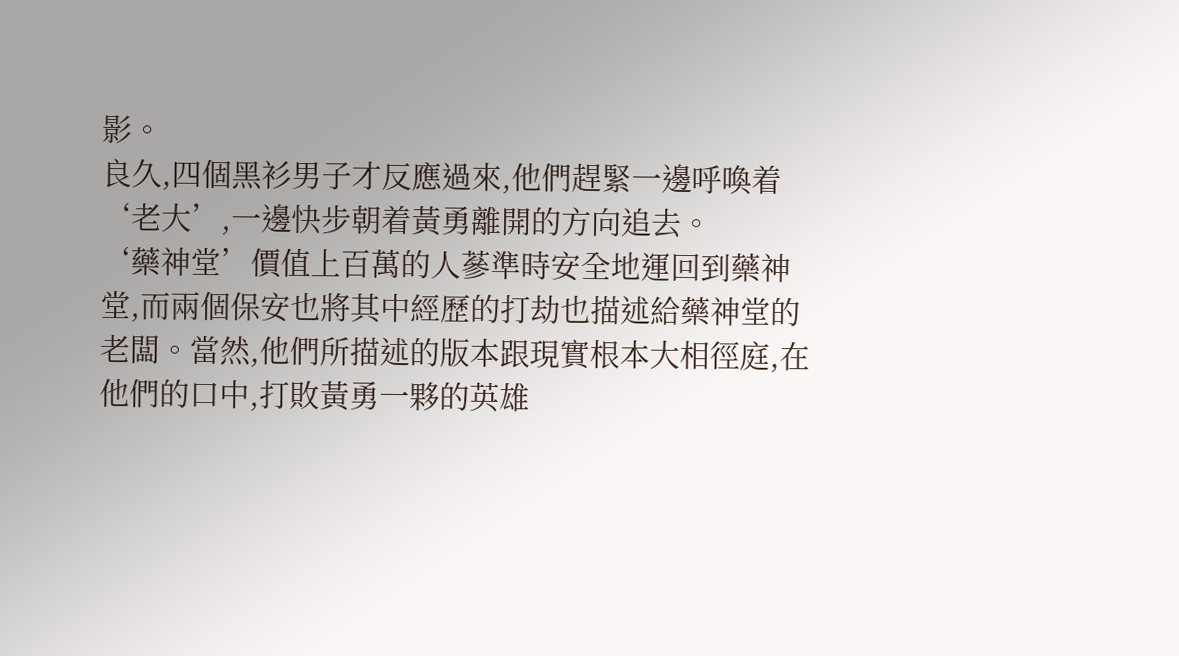影。
良久,四個黑衫男子才反應過來,他們趕緊一邊呼喚着‘老大’,一邊快步朝着黃勇離開的方向追去。
‘藥神堂’價值上百萬的人蔘準時安全地運回到藥神堂,而兩個保安也將其中經歷的打劫也描述給藥神堂的老闆。當然,他們所描述的版本跟現實根本大相徑庭,在他們的口中,打敗黃勇一夥的英雄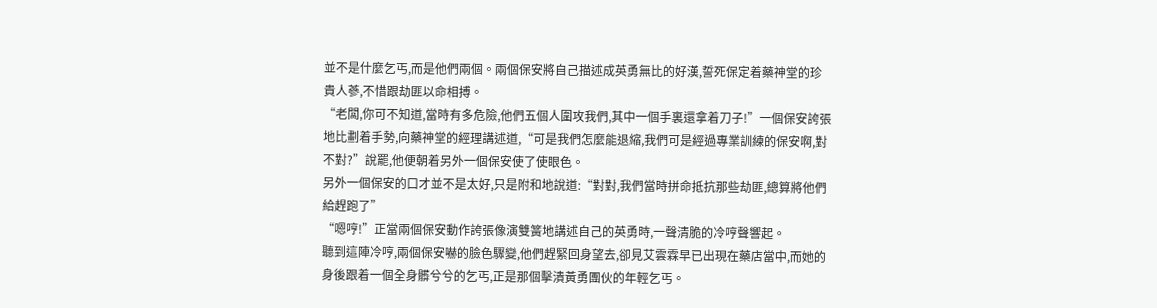並不是什麼乞丐,而是他們兩個。兩個保安將自己描述成英勇無比的好漢,誓死保定着藥神堂的珍貴人蔘,不惜跟劫匪以命相搏。
“老闆,你可不知道,當時有多危險,他們五個人圍攻我們,其中一個手裏還拿着刀子!”一個保安誇張地比劃着手勢,向藥神堂的經理講述道,“可是我們怎麼能退縮,我們可是經過專業訓練的保安啊,對不對?”說罷,他便朝着另外一個保安使了使眼色。
另外一個保安的口才並不是太好,只是附和地說道:“對對,我們當時拼命抵抗那些劫匪,總算將他們給趕跑了”
“嗯哼!”正當兩個保安動作誇張像演雙簧地講述自己的英勇時,一聲清脆的冷哼聲響起。
聽到這陣冷哼,兩個保安嚇的臉色驟變,他們趕緊回身望去,卻見艾雲霖早已出現在藥店當中,而她的身後跟着一個全身髒兮兮的乞丐,正是那個擊潰黃勇團伙的年輕乞丐。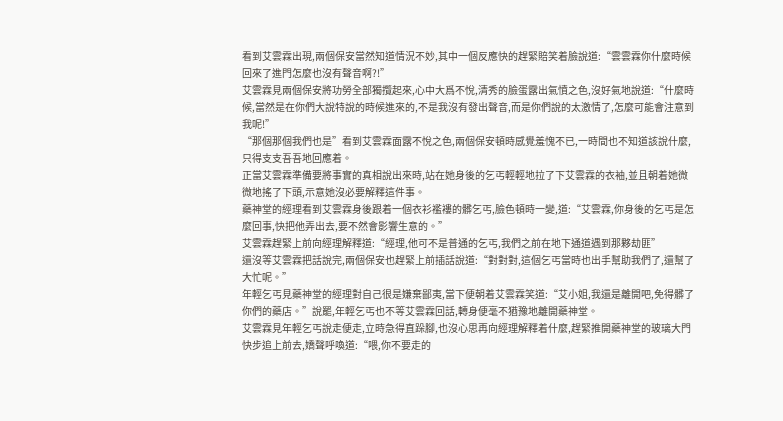看到艾雲霖出現,兩個保安當然知道情況不妙,其中一個反應快的趕緊賠笑着臉說道:“雲雲霖你什麼時候回來了進門怎麼也沒有聲音啊?!”
艾雲霖見兩個保安將功勞全部獨攬起來,心中大爲不悅,清秀的臉蛋露出氣憤之色,沒好氣地說道:“什麼時候,當然是在你們大說特說的時候進來的,不是我沒有發出聲音,而是你們說的太激情了,怎麼可能會注意到我呢!”
“那個那個我們也是”看到艾雲霖面露不悅之色,兩個保安頓時感覺羞愧不已,一時間也不知道該說什麼,只得支支吾吾地回應着。
正當艾雲霖準備要將事實的真相說出來時,站在她身後的乞丐輕輕地拉了下艾雲霖的衣袖,並且朝着她微微地搖了下頭,示意她沒必要解釋這件事。
藥神堂的經理看到艾雲霖身後跟着一個衣衫襤褸的髒乞丐,臉色頓時一變,道:“艾雲霖,你身後的乞丐是怎麼回事,快把他弄出去,要不然會影響生意的。”
艾雲霖趕緊上前向經理解釋道:“經理,他可不是普通的乞丐,我們之前在地下通道遇到那夥劫匪”
還沒等艾雲霖把話說完,兩個保安也趕緊上前插話說道:“對對對,這個乞丐當時也出手幫助我們了,還幫了大忙呢。”
年輕乞丐見藥神堂的經理對自己很是嫌棄鄙夷,當下便朝着艾雲霖笑道:“艾小姐,我還是離開吧,免得髒了你們的藥店。”說罷,年輕乞丐也不等艾雲霖回話,轉身便毫不猶豫地離開藥神堂。
艾雲霖見年輕乞丐說走便走,立時急得直跺腳,也沒心思再向經理解釋着什麼,趕緊推開藥神堂的玻璃大門快步追上前去,嬌聲呼喚道:“喂,你不要走的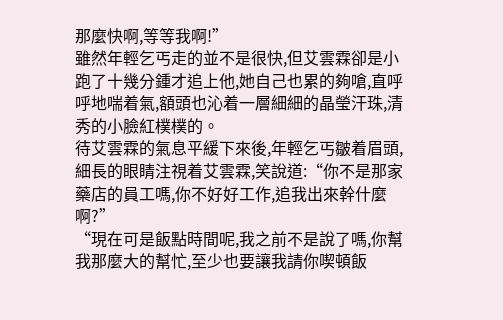那麼快啊,等等我啊!”
雖然年輕乞丐走的並不是很快,但艾雲霖卻是小跑了十幾分鍾才追上他,她自己也累的夠嗆,直呼呼地喘着氣,額頭也沁着一層細細的晶瑩汗珠,清秀的小臉紅樸樸的。
待艾雲霖的氣息平緩下來後,年輕乞丐皺着眉頭,細長的眼睛注視着艾雲霖,笑說道:“你不是那家藥店的員工嗎,你不好好工作,追我出來幹什麼啊?”
“現在可是飯點時間呢,我之前不是說了嗎,你幫我那麼大的幫忙,至少也要讓我請你喫頓飯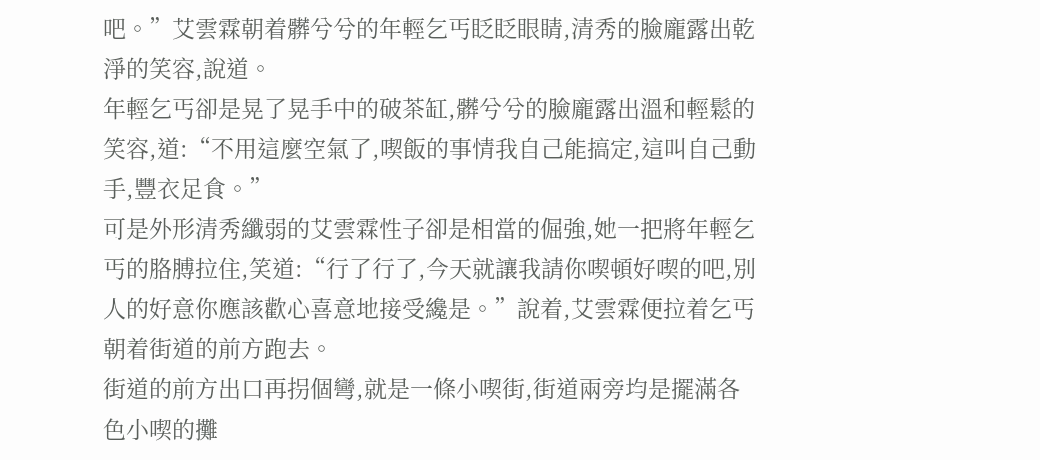吧。”艾雲霖朝着髒兮兮的年輕乞丐眨眨眼睛,清秀的臉龐露出乾淨的笑容,說道。
年輕乞丐卻是晃了晃手中的破茶缸,髒兮兮的臉龐露出溫和輕鬆的笑容,道:“不用這麼空氣了,喫飯的事情我自己能搞定,這叫自己動手,豐衣足食。”
可是外形清秀纖弱的艾雲霖性子卻是相當的倔強,她一把將年輕乞丐的胳膊拉住,笑道:“行了行了,今天就讓我請你喫頓好喫的吧,別人的好意你應該歡心喜意地接受纔是。”說着,艾雲霖便拉着乞丐朝着街道的前方跑去。
街道的前方出口再拐個彎,就是一條小喫街,街道兩旁均是擺滿各色小喫的攤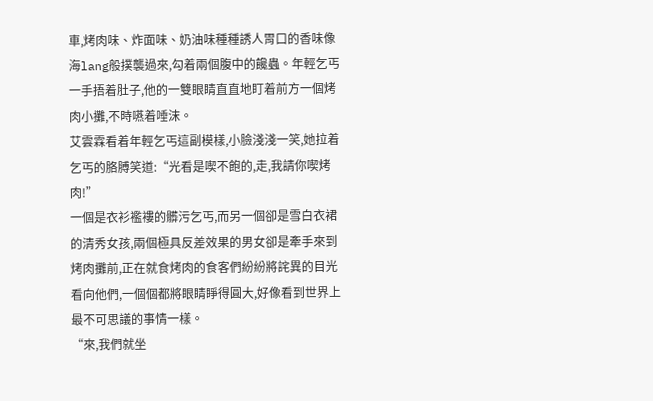車,烤肉味、炸面味、奶油味種種誘人胃口的香味像海lang般撲襲過來,勾着兩個腹中的饞蟲。年輕乞丐一手捂着肚子,他的一雙眼睛直直地盯着前方一個烤肉小攤,不時嚥着唾沫。
艾雲霖看着年輕乞丐這副模樣,小臉淺淺一笑,她拉着乞丐的胳膊笑道:“光看是喫不飽的,走,我請你喫烤肉!”
一個是衣衫襤褸的髒污乞丐,而另一個卻是雪白衣裙的清秀女孩,兩個極具反差效果的男女卻是牽手來到烤肉攤前,正在就食烤肉的食客們紛紛將詫異的目光看向他們,一個個都將眼睛睜得圓大,好像看到世界上最不可思議的事情一樣。
“來,我們就坐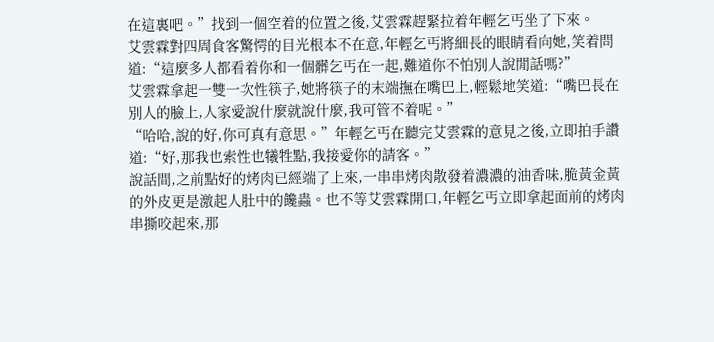在這裏吧。”找到一個空着的位置之後,艾雲霖趕緊拉着年輕乞丐坐了下來。
艾雲霖對四周食客驚愕的目光根本不在意,年輕乞丐將細長的眼睛看向她,笑着問道:“這麼多人都看着你和一個髒乞丐在一起,難道你不怕別人說閒話嗎?”
艾雲霖拿起一雙一次性筷子,她將筷子的末端撫在嘴巴上,輕鬆地笑道:“嘴巴長在別人的臉上,人家愛說什麼就說什麼,我可管不着呢。”
“哈哈,說的好,你可真有意思。”年輕乞丐在聽完艾雲霖的意見之後,立即拍手讚道:“好,那我也索性也犧牲點,我接愛你的請客。”
說話間,之前點好的烤肉已經端了上來,一串串烤肉散發着濃濃的油香味,脆黃金黃的外皮更是激起人肚中的饞蟲。也不等艾雲霖開口,年輕乞丐立即拿起面前的烤肉串撕咬起來,那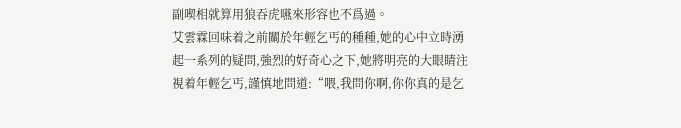副喫相就算用狼吞虎嚥來形容也不爲過。
艾雲霖回味着之前關於年輕乞丐的種種,她的心中立時湧起一系列的疑問,強烈的好奇心之下,她將明亮的大眼睛注視着年輕乞丐,謹慎地問道:“喂,我問你啊,你你真的是乞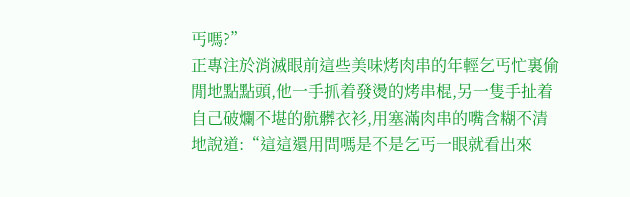丐嗎?”
正專注於消滅眼前這些美味烤肉串的年輕乞丐忙裏偷閒地點點頭,他一手抓着發燙的烤串棍,另一隻手扯着自己破爛不堪的骯髒衣衫,用塞滿肉串的嘴含糊不清地說道:“這這還用問嗎是不是乞丐一眼就看出來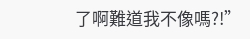了啊難道我不像嗎?!”